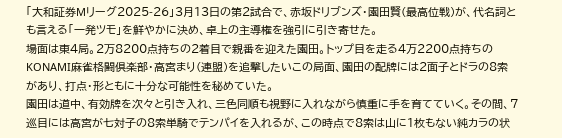「大和証券Mリーグ2025-26」3月13日の第2試合で、赤坂ドリブンズ・園田賢(最高位戦)が、代名詞とも言える「一発ツモ」を鮮やかに決め、卓上の主導権を強引に引き寄せた。
場面は東4局。2万8200点持ちの2着目で親番を迎えた園田。トップ目を走る4万2200点持ちのKONAMI麻雀格闘倶楽部・高宮まり(連盟)を追撃したいこの局面、園田の配牌には2面子とドラの8索があり、打点・形ともに十分な可能性を秘めていた。
園田は道中、有効牌を次々と引き入れ、三色同順も視野に入れながら慎重に手を育てていく。その間、7巡目には高宮が七対子の8索単騎でテンパイを入れるが、この時点で8索は山に1枚もない純カラの状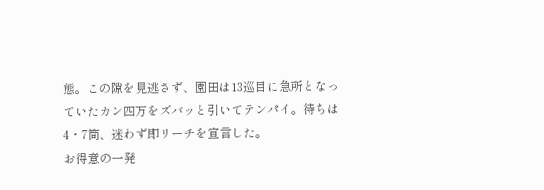態。この隙を見逃さず、園田は13巡目に急所となっていたカン四万をズバッと引いてテンパイ。待ちは4・7筒、迷わず即リーチを宣言した。
お得意の一発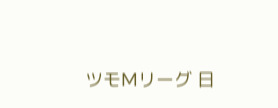ツモMリーグ 日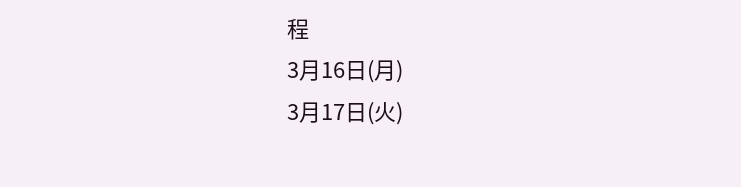程
3月16日(月)
3月17日(火)